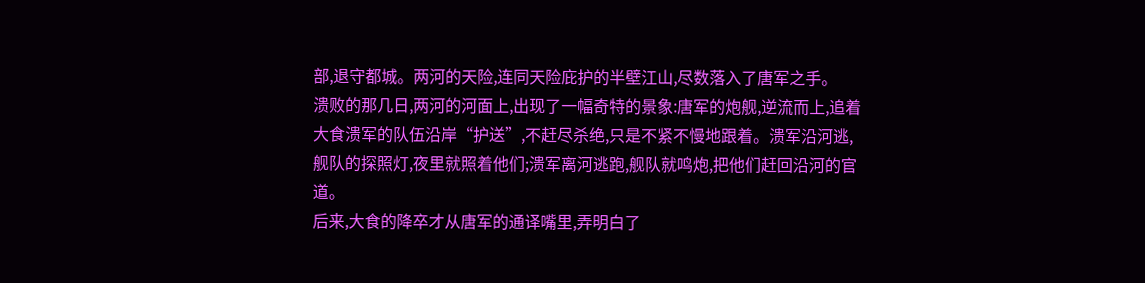部,退守都城。两河的天险,连同天险庇护的半壁江山,尽数落入了唐军之手。
溃败的那几日,两河的河面上,出现了一幅奇特的景象:唐军的炮舰,逆流而上,追着大食溃军的队伍沿岸“护送”,不赶尽杀绝,只是不紧不慢地跟着。溃军沿河逃,舰队的探照灯,夜里就照着他们;溃军离河逃跑,舰队就鸣炮,把他们赶回沿河的官道。
后来,大食的降卒才从唐军的通译嘴里,弄明白了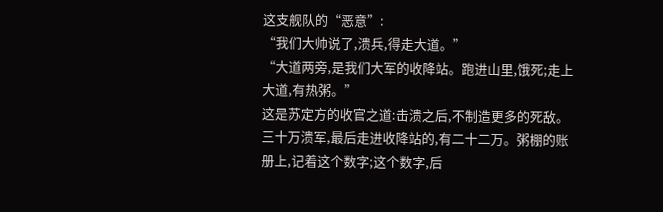这支舰队的“恶意”:
“我们大帅说了,溃兵,得走大道。”
“大道两旁,是我们大军的收降站。跑进山里,饿死;走上大道,有热粥。”
这是苏定方的收官之道:击溃之后,不制造更多的死敌。三十万溃军,最后走进收降站的,有二十二万。粥棚的账册上,记着这个数字;这个数字,后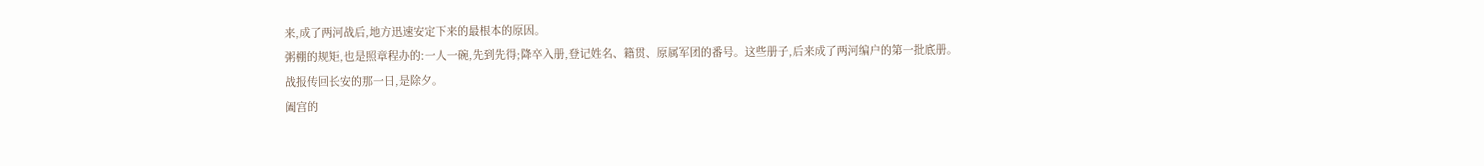来,成了两河战后,地方迅速安定下来的最根本的原因。
粥棚的规矩,也是照章程办的:一人一碗,先到先得;降卒入册,登记姓名、籍贯、原属军团的番号。这些册子,后来成了两河编户的第一批底册。
战报传回长安的那一日,是除夕。
阖宫的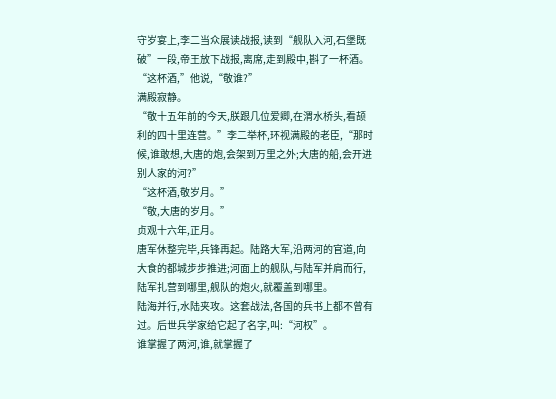守岁宴上,李二当众展读战报,读到“舰队入河,石堡既破”一段,帝王放下战报,离席,走到殿中,斟了一杯酒。
“这杯酒,”他说,“敬谁?”
满殿寂静。
“敬十五年前的今天,朕跟几位爱卿,在渭水桥头,看颉利的四十里连营。”李二举杯,环视满殿的老臣,“那时候,谁敢想,大唐的炮,会架到万里之外;大唐的船,会开进别人家的河?”
“这杯酒,敬岁月。”
“敬,大唐的岁月。”
贞观十六年,正月。
唐军休整完毕,兵锋再起。陆路大军,沿两河的官道,向大食的都城步步推进;河面上的舰队,与陆军并肩而行,陆军扎营到哪里,舰队的炮火,就覆盖到哪里。
陆海并行,水陆夹攻。这套战法,各国的兵书上都不曾有过。后世兵学家给它起了名字,叫:“河权”。
谁掌握了两河,谁,就掌握了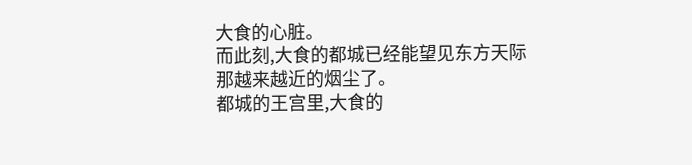大食的心脏。
而此刻,大食的都城已经能望见东方天际那越来越近的烟尘了。
都城的王宫里,大食的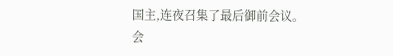国主,连夜召集了最后御前会议。
会